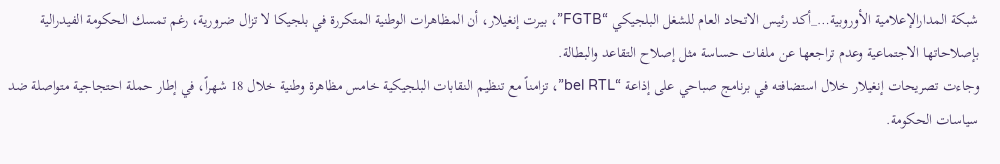شبكة المدارالإعلامية الأوروبية…_أكد رئيس الاتحاد العام للشغل البلجيكي “FGTB”، بيرت إنغيلار، أن المظاهرات الوطنية المتكررة في بلجيكا لا تزال ضرورية، رغم تمسك الحكومة الفيدرالية بإصلاحاتها الاجتماعية وعدم تراجعها عن ملفات حساسة مثل إصلاح التقاعد والبطالة.
وجاءت تصريحات إنغيلار خلال استضافته في برنامج صباحي على إذاعة “bel RTL”، تزامناً مع تنظيم النقابات البلجيكية خامس مظاهرة وطنية خلال 18 شهراً، في إطار حملة احتجاجية متواصلة ضد سياسات الحكومة.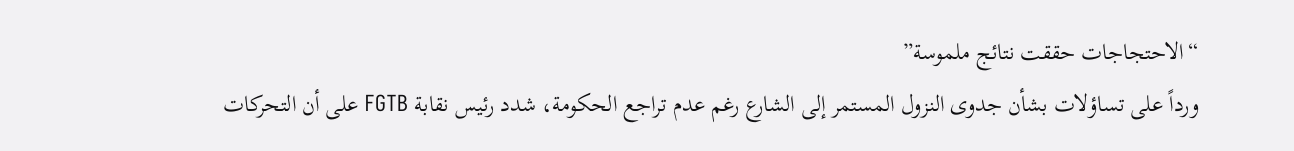“الاحتجاجات حققت نتائج ملموسة”
ورداً على تساؤلات بشأن جدوى النزول المستمر إلى الشارع رغم عدم تراجع الحكومة، شدد رئيس نقابة FGTB على أن التحركات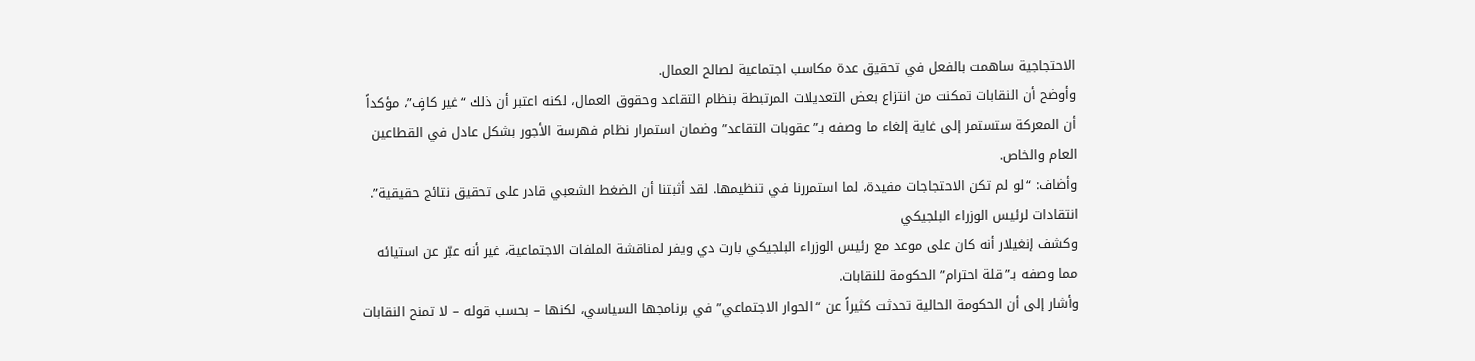الاحتجاجية ساهمت بالفعل في تحقيق عدة مكاسب اجتماعية لصالح العمال.
وأوضح أن النقابات تمكنت من انتزاع بعض التعديلات المرتبطة بنظام التقاعد وحقوق العمال، لكنه اعتبر أن ذلك “غير كافٍ”، مؤكداً أن المعركة ستستمر إلى غاية إلغاء ما وصفه بـ”عقوبات التقاعد” وضمان استمرار نظام فهرسة الأجور بشكل عادل في القطاعين العام والخاص.
وأضاف: “لو لم تكن الاحتجاجات مفيدة، لما استمررنا في تنظيمها. لقد أثبتنا أن الضغط الشعبي قادر على تحقيق نتائج حقيقية”.
انتقادات لرئيس الوزراء البلجيكي
وكشف إنغيلار أنه كان على موعد مع رئيس الوزراء البلجيكي بارت دي ويفر لمناقشة الملفات الاجتماعية، غير أنه عبّر عن استيائه مما وصفه بـ”قلة احترام” الحكومة للنقابات.
وأشار إلى أن الحكومة الحالية تحدثت كثيراً عن “الحوار الاجتماعي” في برنامجها السياسي، لكنها – بحسب قوله – لا تمنح النقابات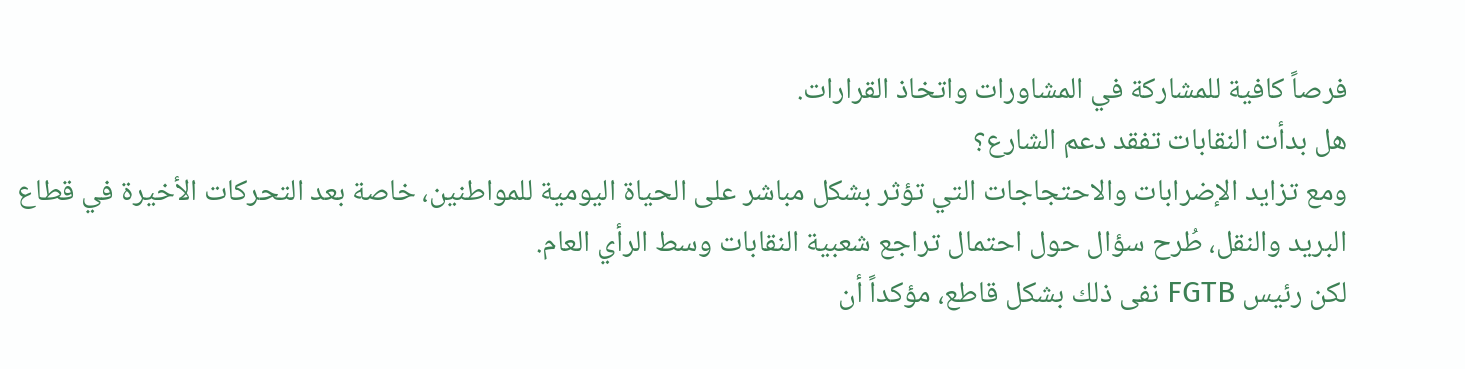فرصاً كافية للمشاركة في المشاورات واتخاذ القرارات.
هل بدأت النقابات تفقد دعم الشارع؟
ومع تزايد الإضرابات والاحتجاجات التي تؤثر بشكل مباشر على الحياة اليومية للمواطنين، خاصة بعد التحركات الأخيرة في قطاع البريد والنقل، طُرح سؤال حول احتمال تراجع شعبية النقابات وسط الرأي العام.
لكن رئيس FGTB نفى ذلك بشكل قاطع، مؤكداً أن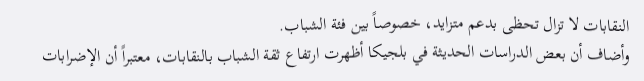النقابات لا تزال تحظى بدعم متزايد، خصوصاً بين فئة الشباب.
وأضاف أن بعض الدراسات الحديثة في بلجيكا أظهرت ارتفاع ثقة الشباب بالنقابات، معتبراً أن الإضرابات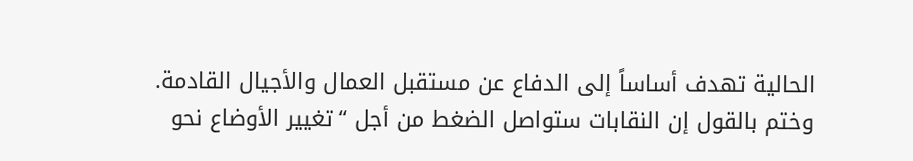الحالية تهدف أساساً إلى الدفاع عن مستقبل العمال والأجيال القادمة.
وختم بالقول إن النقابات ستواصل الضغط من أجل “تغيير الأوضاع نحو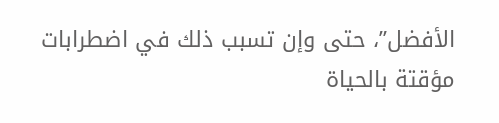الأفضل”، حتى وإن تسبب ذلك في اضطرابات مؤقتة بالحياة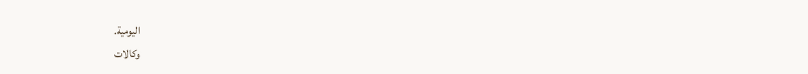اليومية.
وكالات